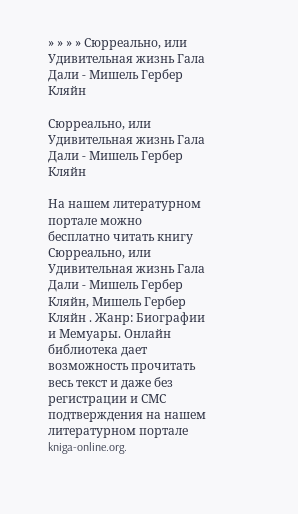» » » » Сюрреально, или Удивительная жизнь Гала Дали - Мишель Гербер Кляйн

Сюрреально, или Удивительная жизнь Гала Дали - Мишель Гербер Кляйн

На нашем литературном портале можно бесплатно читать книгу Сюрреально, или Удивительная жизнь Гала Дали - Мишель Гербер Кляйн, Мишель Гербер Кляйн . Жанр: Биографии и Мемуары. Онлайн библиотека дает возможность прочитать весь текст и даже без регистрации и СМС подтверждения на нашем литературном портале kniga-online.org.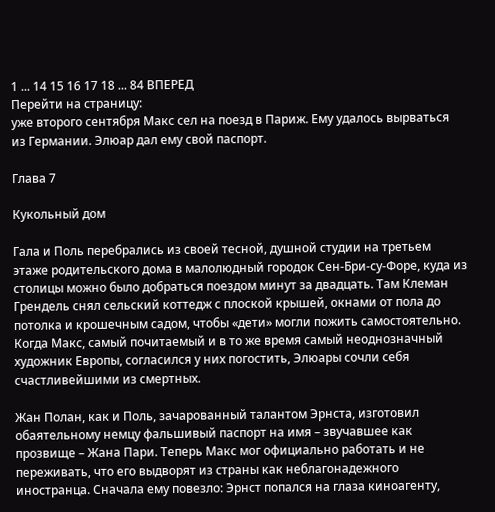1 ... 14 15 16 17 18 ... 84 ВПЕРЕД
Перейти на страницу:
уже второго сентября Макс сел на поезд в Париж. Ему удалось вырваться из Германии. Элюар дал ему свой паспорт.

Глава 7

Кукольный дом

Гала и Поль перебрались из своей тесной, душной студии на третьем этаже родительского дома в малолюдный городок Сен-Бри-су-Форе, куда из столицы можно было добраться поездом минут за двадцать. Там Клеман Грендель снял сельский коттедж с плоской крышей, окнами от пола до потолка и крошечным садом, чтобы «дети» могли пожить самостоятельно. Когда Макс, самый почитаемый и в то же время самый неоднозначный художник Европы, согласился у них погостить, Элюары сочли себя счастливейшими из смертных.

Жан Полан, как и Поль, зачарованный талантом Эрнста, изготовил обаятельному немцу фальшивый паспорт на имя – звучавшее как прозвище – Жана Пари. Теперь Макс мог официально работать и не переживать, что его выдворят из страны как неблагонадежного иностранца. Сначала ему повезло: Эрнст попался на глаза киноагенту,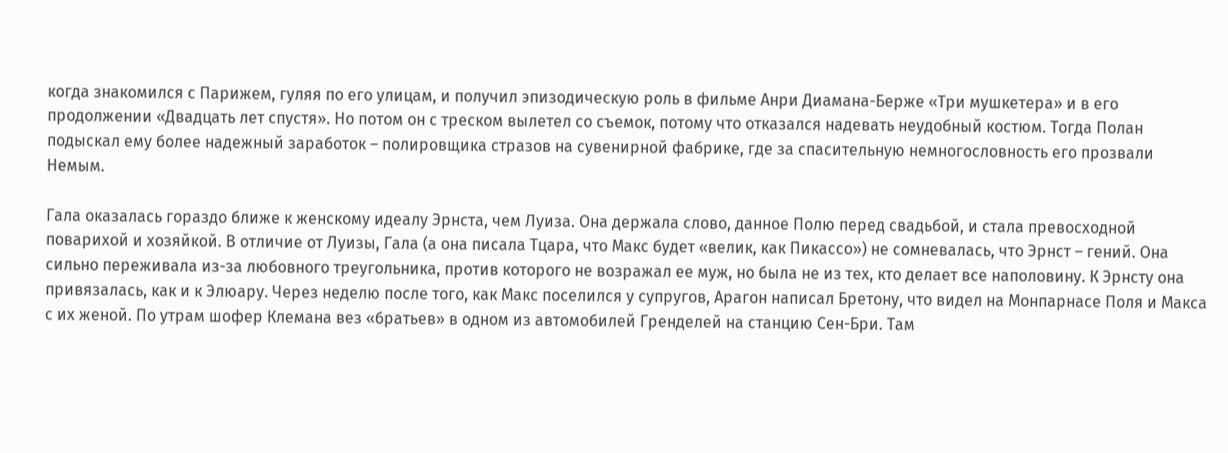когда знакомился с Парижем, гуляя по его улицам, и получил эпизодическую роль в фильме Анри Диамана-Берже «Три мушкетера» и в его продолжении «Двадцать лет спустя». Но потом он с треском вылетел со съемок, потому что отказался надевать неудобный костюм. Тогда Полан подыскал ему более надежный заработок – полировщика стразов на сувенирной фабрике, где за спасительную немногословность его прозвали Немым.

Гала оказалась гораздо ближе к женскому идеалу Эрнста, чем Луиза. Она держала слово, данное Полю перед свадьбой, и стала превосходной поварихой и хозяйкой. В отличие от Луизы, Гала (а она писала Тцара, что Макс будет «велик, как Пикассо») не сомневалась, что Эрнст – гений. Она сильно переживала из-за любовного треугольника, против которого не возражал ее муж, но была не из тех, кто делает все наполовину. К Эрнсту она привязалась, как и к Элюару. Через неделю после того, как Макс поселился у супругов, Арагон написал Бретону, что видел на Монпарнасе Поля и Макса с их женой. По утрам шофер Клемана вез «братьев» в одном из автомобилей Гренделей на станцию Сен-Бри. Там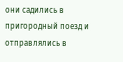они садились в пригородный поезд и отправлялись в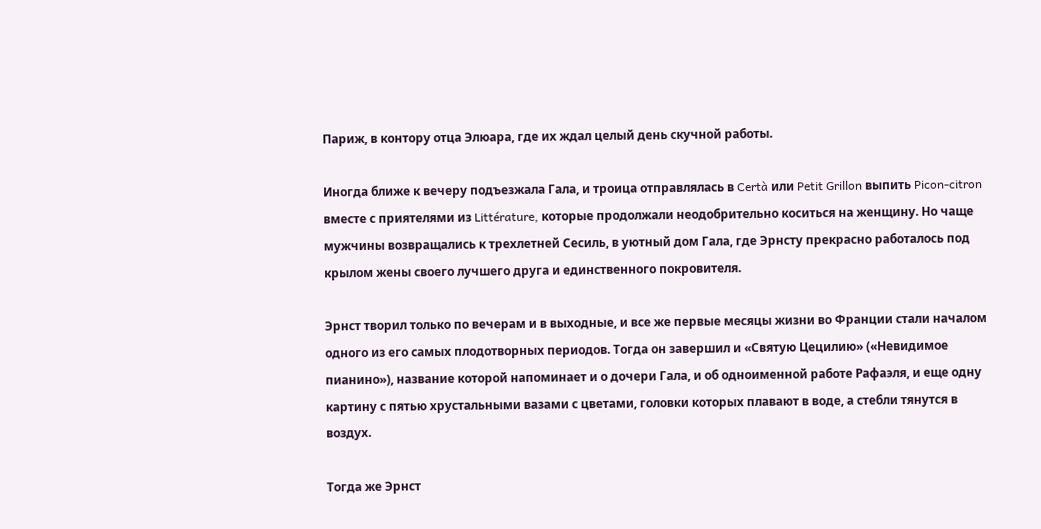Париж, в контору отца Элюара, где их ждал целый день скучной работы.

Иногда ближе к вечеру подъезжала Гала, и троица отправлялась в Certà или Petit Grillon выпить Picon-citron вместе с приятелями из Littérature, которые продолжали неодобрительно коситься на женщину. Но чаще мужчины возвращались к трехлетней Сесиль, в уютный дом Гала, где Эрнсту прекрасно работалось под крылом жены своего лучшего друга и единственного покровителя.

Эрнст творил только по вечерам и в выходные, и все же первые месяцы жизни во Франции стали началом одного из его самых плодотворных периодов. Тогда он завершил и «Святую Цецилию» («Невидимое пианино»), название которой напоминает и о дочери Гала, и об одноименной работе Рафаэля, и еще одну картину с пятью хрустальными вазами с цветами, головки которых плавают в воде, а стебли тянутся в воздух.

Тогда же Эрнст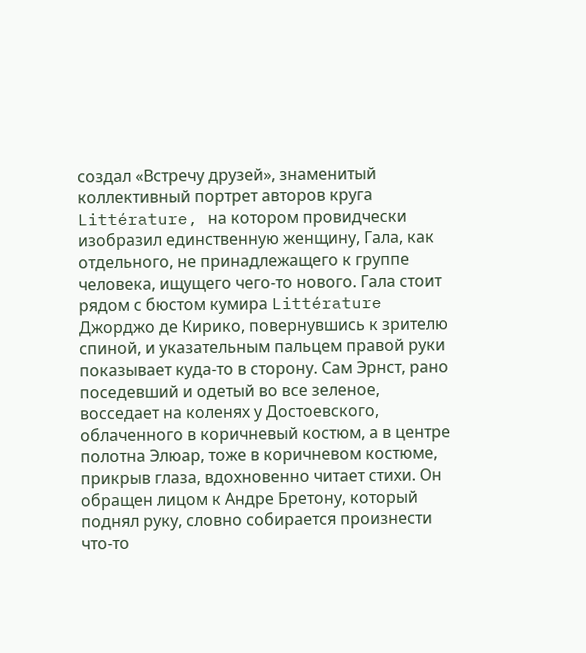создал «Встречу друзей», знаменитый коллективный портрет авторов круга Littérature, на котором провидчески изобразил единственную женщину, Гала, как отдельного, не принадлежащего к группе человека, ищущего чего-то нового. Гала стоит рядом с бюстом кумира Littérature Джорджо де Кирико, повернувшись к зрителю спиной, и указательным пальцем правой руки показывает куда-то в сторону. Сам Эрнст, рано поседевший и одетый во все зеленое, восседает на коленях у Достоевского, облаченного в коричневый костюм, а в центре полотна Элюар, тоже в коричневом костюме, прикрыв глаза, вдохновенно читает стихи. Он обращен лицом к Андре Бретону, который поднял руку, словно собирается произнести что-то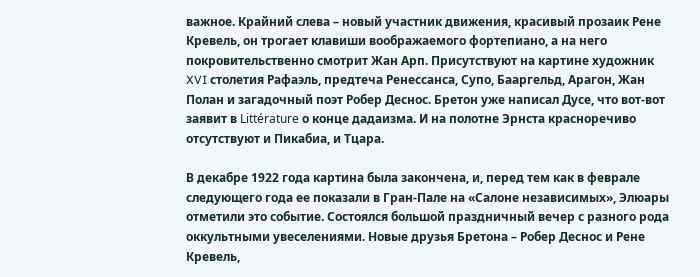важное. Крайний слева – новый участник движения, красивый прозаик Рене Кревель, он трогает клавиши воображаемого фортепиано, а на него покровительственно смотрит Жан Арп. Присутствуют на картине художник XVI столетия Рафаэль, предтеча Ренессанса, Супо, Бааргельд, Арагон, Жан Полан и загадочный поэт Робер Деснос. Бретон уже написал Дусе, что вот-вот заявит в Littérature о конце дадаизма. И на полотне Эрнста красноречиво отсутствуют и Пикабиа, и Тцара.

В декабре 1922 года картина была закончена, и, перед тем как в феврале следующего года ее показали в Гран-Пале на «Салоне независимых», Элюары отметили это событие. Состоялся большой праздничный вечер с разного рода оккультными увеселениями. Новые друзья Бретона – Робер Деснос и Рене Кревель,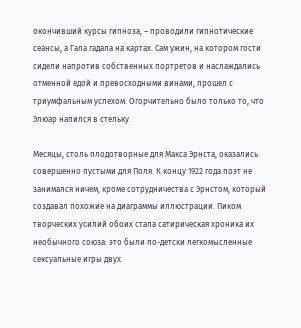окончивший курсы гипноза, – проводили гипнотические сеансы, а Гала гадала на картах. Сам ужин, на котором гости сидели напротив собственных портретов и наслаждались отменной едой и превосходными винами, прошел с триумфальным успехом. Огорчительно было только то, что Элюар напился в стельку.

Месяцы, столь плодотворные для Макса Эрнста, оказались совершенно пустыми для Поля. К концу 1922 года поэт не занимался ничем, кроме сотрудничества с Эрнстом, который создавал похожие на диаграммы иллюстрации. Пиком творческих усилий обоих стала сатирическая хроника их необычного союза: это были по-детски легкомысленные сексуальные игры двух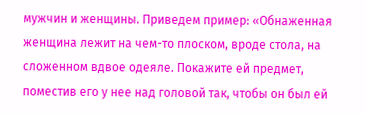мужчин и женщины. Приведем пример: «Обнаженная женщина лежит на чем-то плоском, вроде стола, на сложенном вдвое одеяле. Покажите ей предмет, поместив его у нее над головой так, чтобы он был ей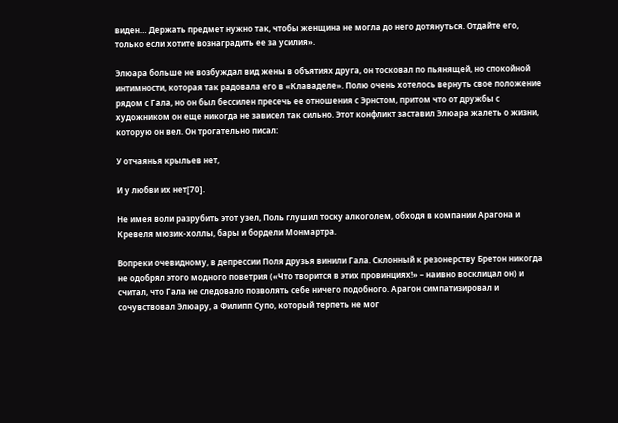виден… Держать предмет нужно так, чтобы женщина не могла до него дотянуться. Отдайте его, только если хотите вознаградить ее за усилия».

Элюара больше не возбуждал вид жены в объятиях друга, он тосковал по пьянящей, но спокойной интимности, которая так радовала его в «Клаваделе». Полю очень хотелось вернуть свое положение рядом с Гала, но он был бессилен пресечь ее отношения с Эрнстом, притом что от дружбы с художником он еще никогда не зависел так сильно. Этот конфликт заставил Элюара жалеть о жизни, которую он вел. Он трогательно писал:

У отчаянья крыльев нет,

И у любви их нет[70].

Не имея воли разрубить этот узел, Поль глушил тоску алкоголем, обходя в компании Арагона и Кревеля мюзик-холлы, бары и бордели Монмартра.

Вопреки очевидному, в депрессии Поля друзья винили Гала. Склонный к резонерству Бретон никогда не одобрял этого модного поветрия («Что творится в этих провинциях!» – наивно восклицал он) и считал, что Гала не следовало позволять себе ничего подобного. Арагон симпатизировал и сочувствовал Элюару, а Филипп Супо, который терпеть не мог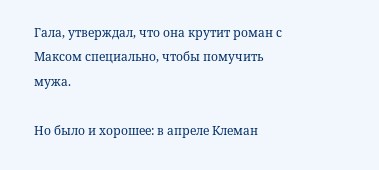Гала, утверждал, что она крутит роман с Максом специально, чтобы помучить мужа.

Но было и хорошее: в апреле Клеман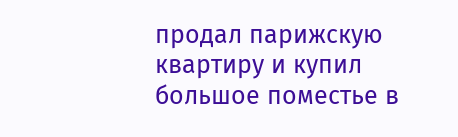продал парижскую квартиру и купил большое поместье в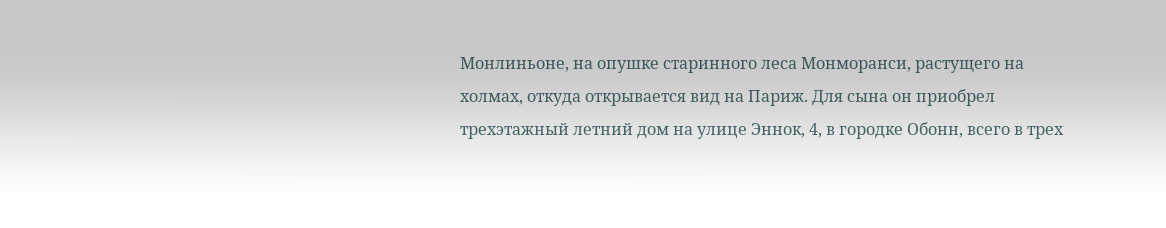Монлиньоне, на опушке старинного леса Монморанси, растущего на холмах, откуда открывается вид на Париж. Для сына он приобрел трехэтажный летний дом на улице Эннок, 4, в городке Обонн, всего в трех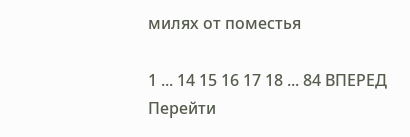милях от поместья

1 ... 14 15 16 17 18 ... 84 ВПЕРЕД
Перейти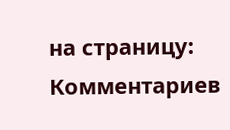на страницу:
Комментариев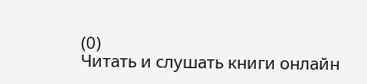(0)
Читать и слушать книги онлайн